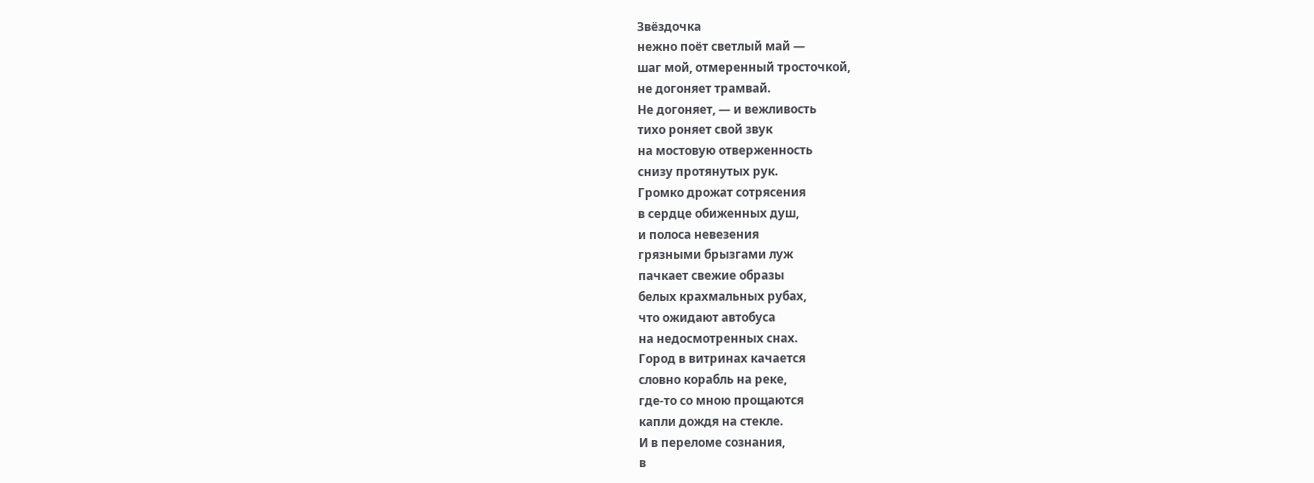Звёздочка
нежно поёт светлый май —
шаг мой, отмеренный тросточкой,
не догоняет трамвай.
Не догоняет, — и вежливость
тихо роняет свой звук
на мостовую отверженность
снизу протянутых рук.
Громко дрожат сотрясения
в сердце обиженных душ,
и полоса невезения
грязными брызгами луж
пачкает свежие образы
белых крахмальных рубах,
что ожидают автобуса
на недосмотренных снах.
Город в витринах качается
словно корабль на реке,
где-то со мною прощаются
капли дождя на стекле.
И в переломе сознания,
в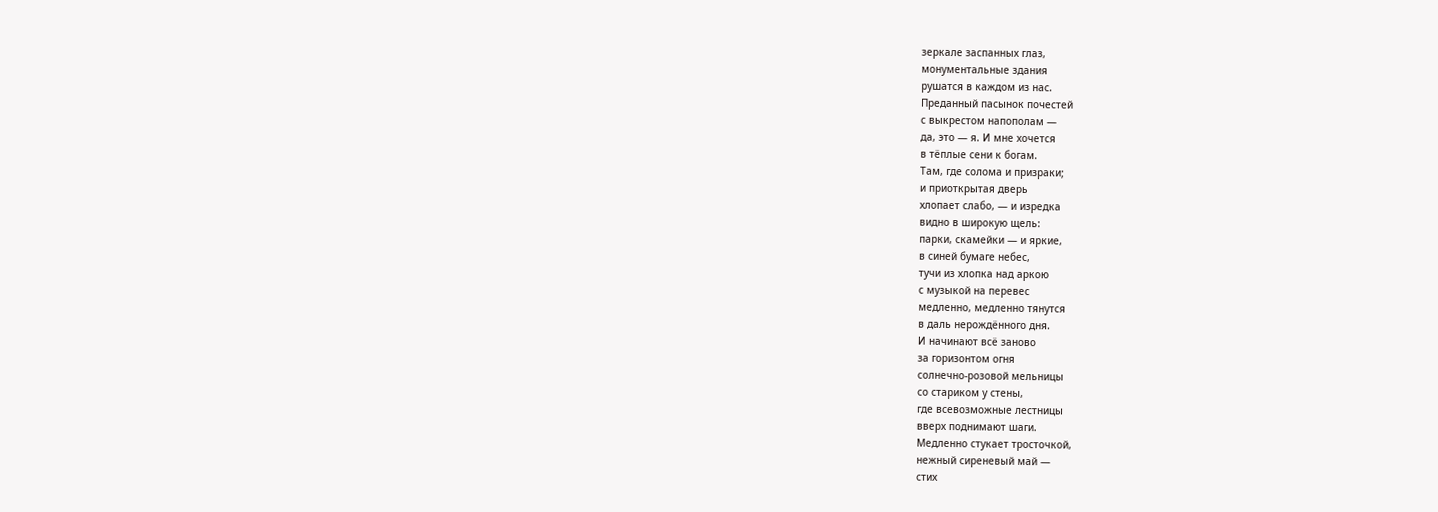зеркале заспанных глаз,
монументальные здания
рушатся в каждом из нас.
Преданный пасынок почестей
с выкрестом напополам —
да, это — я. И мне хочется
в тёплые сени к богам.
Там, где солома и призраки;
и приоткрытая дверь
хлопает слабо, — и изредка
видно в широкую щель:
парки, скамейки — и яркие,
в синей бумаге небес,
тучи из хлопка над аркою
с музыкой на перевес
медленно, медленно тянутся
в даль нерождённого дня.
И начинают всё заново
за горизонтом огня
солнечно-розовой мельницы
со стариком у стены,
где всевозможные лестницы
вверх поднимают шаги.
Медленно стукает тросточкой,
нежный сиреневый май —
стих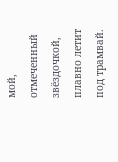мой, отмеченный звёздочкой,
плавно летит под трамвай.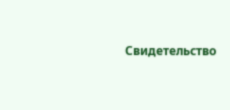Свидетельство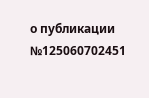о публикации №125060702451